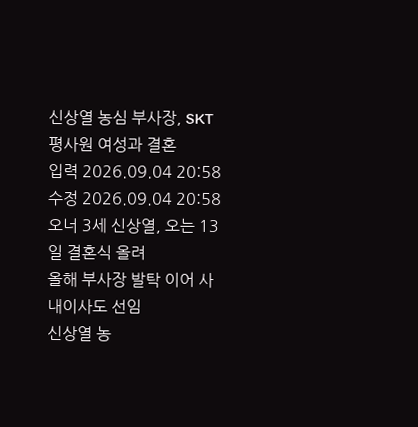신상열 농심 부사장, SKT 평사원 여성과 결혼
입력 2026.09.04 20:58
수정 2026.09.04 20:58
오너 3세 신상열, 오는 13일 결혼식 올려
올해 부사장 발탁 이어 사내이사도 선임
신상열 농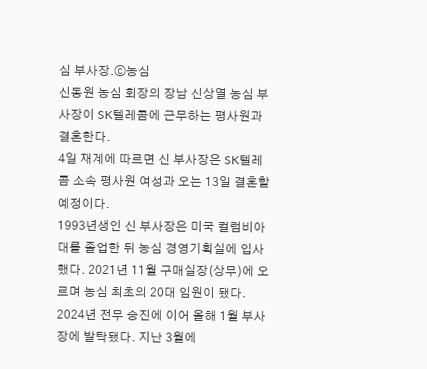심 부사장.ⓒ농심
신동원 농심 회장의 장남 신상열 농심 부사장이 SK텔레콤에 근무하는 평사원과 결혼한다.
4일 재계에 따르면 신 부사장은 SK텔레콤 소속 평사원 여성과 오는 13일 결혼할 예정이다.
1993년생인 신 부사장은 미국 컬럼비아대를 졸업한 뒤 농심 경영기획실에 입사했다. 2021년 11월 구매실장(상무)에 오르며 농심 최초의 20대 임원이 됐다. 2024년 전무 승진에 이어 올해 1월 부사장에 발탁됐다. 지난 3월에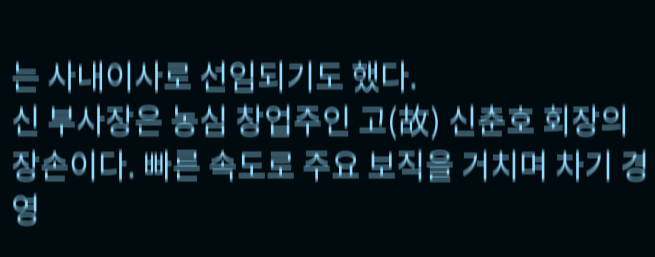는 사내이사로 선임되기도 했다.
신 부사장은 농심 창업주인 고(故) 신춘호 회장의 장손이다. 빠른 속도로 주요 보직을 거치며 차기 경영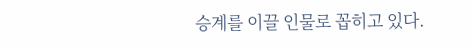승계를 이끌 인물로 꼽히고 있다.